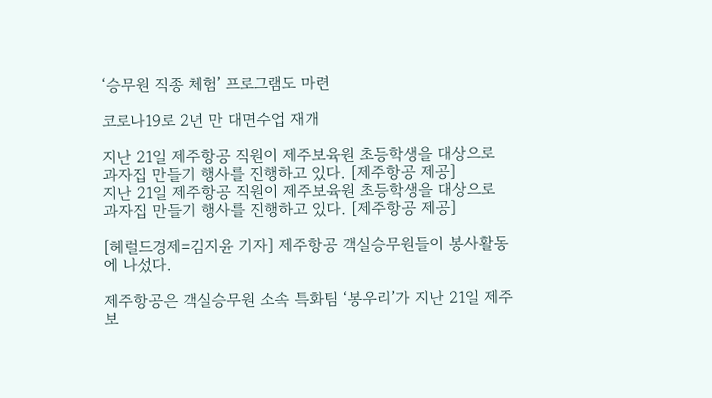‘승무원 직종 체험’ 프로그램도 마련

코로나19로 2년 만 대면수업 재개

지난 21일 제주항공 직원이 제주보육원 초등학생을 대상으로 과자집 만들기 행사를 진행하고 있다. [제주항공 제공]
지난 21일 제주항공 직원이 제주보육원 초등학생을 대상으로 과자집 만들기 행사를 진행하고 있다. [제주항공 제공]

[헤럴드경제=김지윤 기자] 제주항공 객실승무원들이 봉사활동에 나섰다.

제주항공은 객실승무원 소속 특화팀 ‘봉우리’가 지난 21일 제주보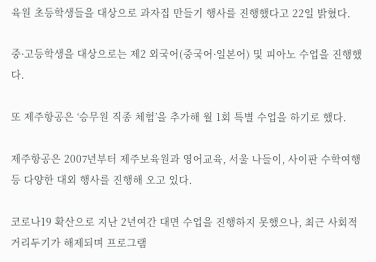육원 초등학생들을 대상으로 과자집 만들기 행사를 진행했다고 22일 밝혔다.

중·고등학생을 대상으로는 제2 외국어(중국어·일본어) 및 피아노 수업을 진행했다.

또 제주항공은 ‘승무원 직종 체험’을 추가해 월 1회 특별 수업을 하기로 했다.

제주항공은 2007년부터 제주보육원과 영어교육, 서울 나들이, 사이판 수학여행 등 다양한 대외 행사를 진행해 오고 있다.

코로나19 확산으로 지난 2년여간 대면 수업을 진행하지 못했으나, 최근 사회적 거리두기가 해제되며 프로그램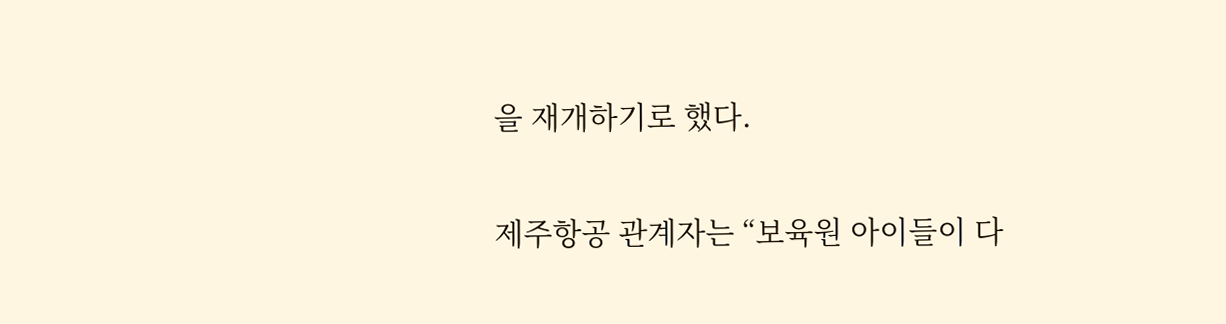을 재개하기로 했다.

제주항공 관계자는 “보육원 아이들이 다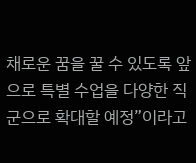채로운 꿈을 꿀 수 있도록 앞으로 특별 수업을 다양한 직군으로 확대할 예정”이라고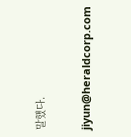말했다.


jiyun@heraldcorp.com